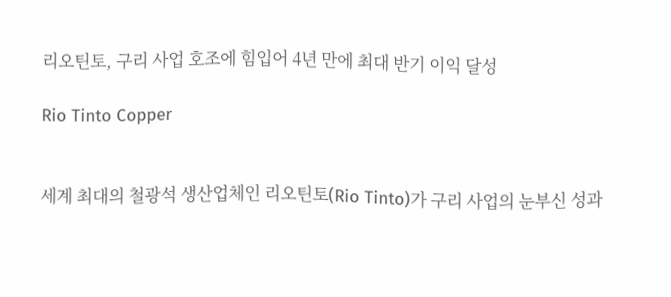리오틴토, 구리 사업 호조에 힘입어 4년 만에 최대 반기 이익 달성

Rio Tinto Copper


세계 최대의 철광석 생산업체인 리오틴토(Rio Tinto)가 구리 사업의 눈부신 성과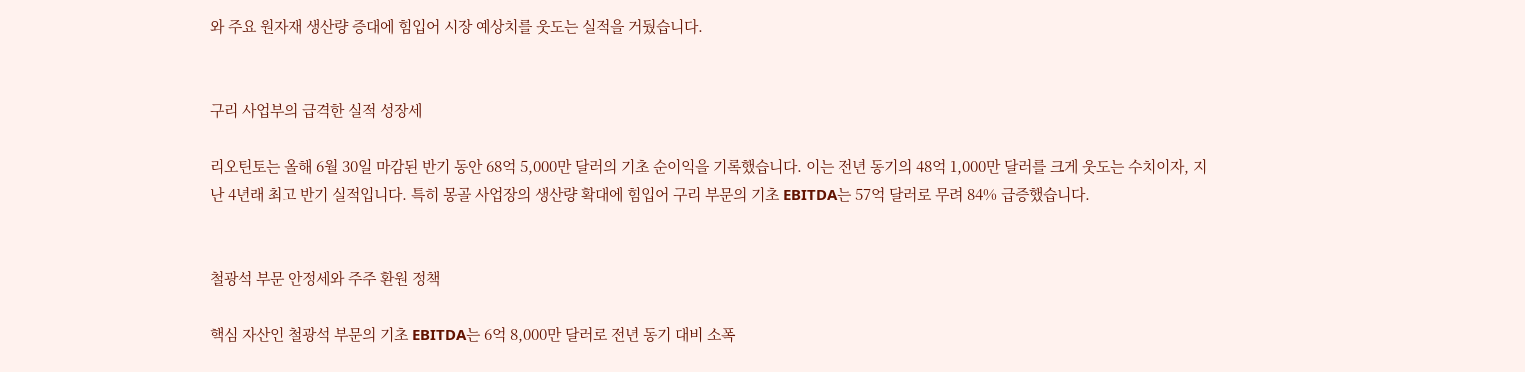와 주요 원자재 생산량 증대에 힘입어 시장 예상치를 웃도는 실적을 거뒀습니다.


구리 사업부의 급격한 실적 성장세

리오틴토는 올해 6월 30일 마감된 반기 동안 68억 5,000만 달러의 기초 순이익을 기록했습니다. 이는 전년 동기의 48억 1,000만 달러를 크게 웃도는 수치이자, 지난 4년래 최고 반기 실적입니다. 특히 몽골 사업장의 생산량 확대에 힘입어 구리 부문의 기초 EBITDA는 57억 달러로 무려 84% 급증했습니다.


철광석 부문 안정세와 주주 환원 정책

핵심 자산인 철광석 부문의 기초 EBITDA는 6억 8,000만 달러로 전년 동기 대비 소폭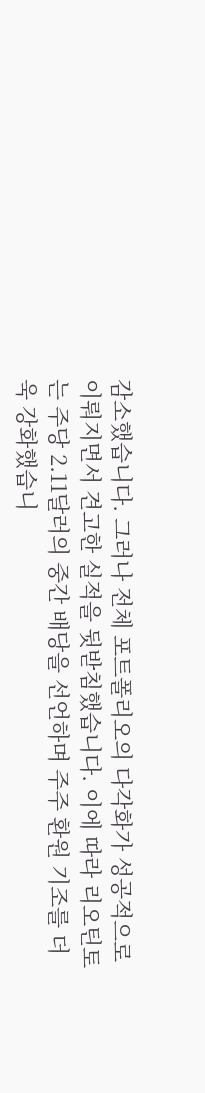감소했습니다. 그러나 전체 포트폴리오의 다각화가 성공적으로 이뤄지면서 견고한 실적을 뒷받침했습니다. 이에 따라 리오틴토는 주당 2.11달러의 중간 배당을 선언하며 주주 환원 기조를 더욱 강화했습니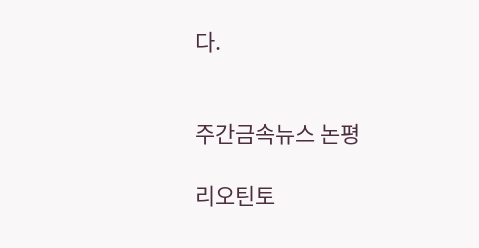다.


주간금속뉴스 논평

리오틴토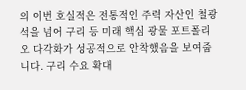의 이번 호실적은 전통적인 주력 자산인 철광석을 넘어 구리 등 미래 핵심 광물 포트폴리오 다각화가 성공적으로 안착했음을 보여줍니다. 구리 수요 확대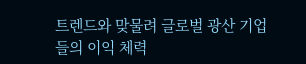트렌드와 맞물려 글로벌 광산 기업들의 이익 체력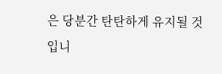은 당분간 탄탄하게 유지될 것입니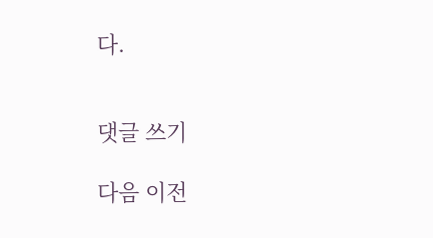다.


댓글 쓰기

다음 이전